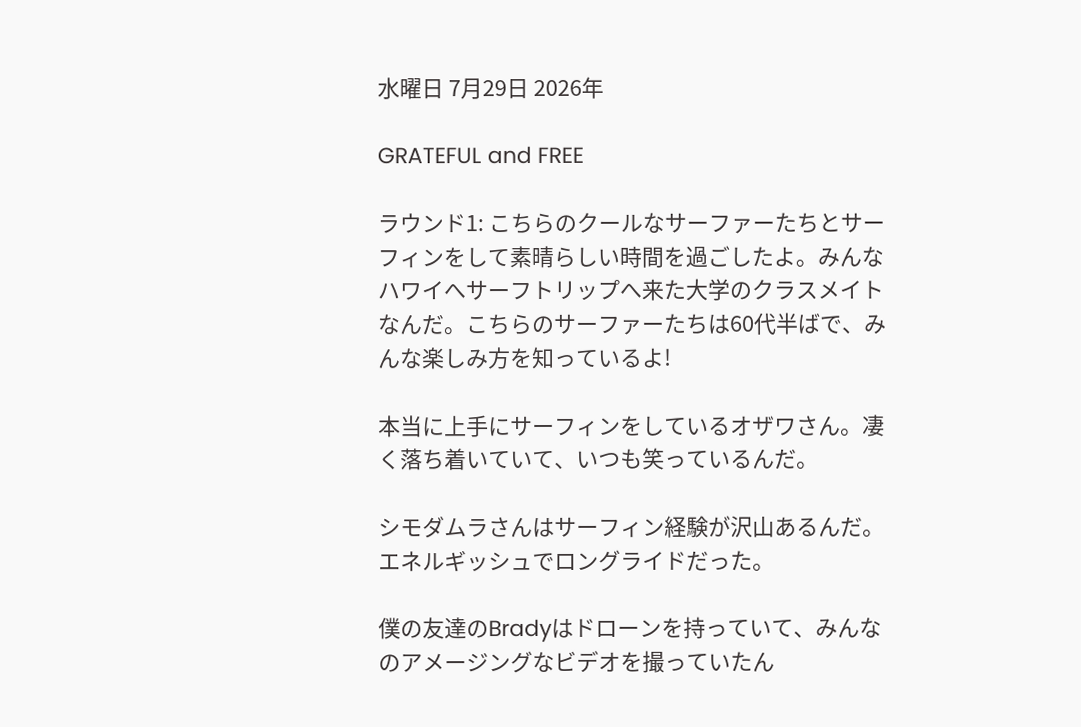水曜日 7月29日 2026年

GRATEFUL and FREE

ラウンド1: こちらのクールなサーファーたちとサーフィンをして素晴らしい時間を過ごしたよ。みんなハワイへサーフトリップへ来た大学のクラスメイトなんだ。こちらのサーファーたちは60代半ばで、みんな楽しみ方を知っているよ!

本当に上手にサーフィンをしているオザワさん。凄く落ち着いていて、いつも笑っているんだ。

シモダムラさんはサーフィン経験が沢山あるんだ。エネルギッシュでロングライドだった。

僕の友達のBradyはドローンを持っていて、みんなのアメージングなビデオを撮っていたん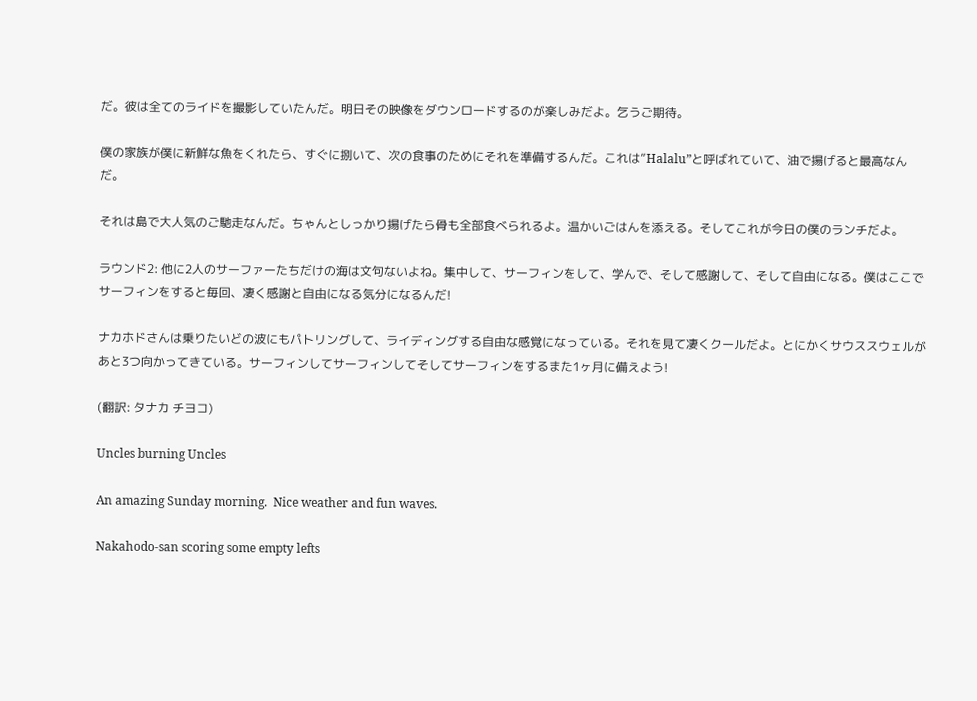だ。彼は全てのライドを撮影していたんだ。明日その映像をダウンロードするのが楽しみだよ。乞うご期待。

僕の家族が僕に新鮮な魚をくれたら、すぐに捌いて、次の食事のためにそれを準備するんだ。これは”Halalu”と呼ばれていて、油で揚げると最高なんだ。

それは島で大人気のご馳走なんだ。ちゃんとしっかり揚げたら骨も全部食べられるよ。温かいごはんを添える。そしてこれが今日の僕のランチだよ。

ラウンド2: 他に2人のサーファーたちだけの海は文句ないよね。集中して、サーフィンをして、学んで、そして感謝して、そして自由になる。僕はここでサーフィンをすると毎回、凄く感謝と自由になる気分になるんだ!

ナカホドさんは乗りたいどの波にもパトリングして、ライディングする自由な感覚になっている。それを見て凄くクールだよ。とにかくサウススウェルがあと3つ向かってきている。サーフィンしてサーフィンしてそしてサーフィンをするまた1ヶ月に備えよう!

(翻訳: タナカ チヨコ)

Uncles burning Uncles

An amazing Sunday morning.  Nice weather and fun waves.

Nakahodo-san scoring some empty lefts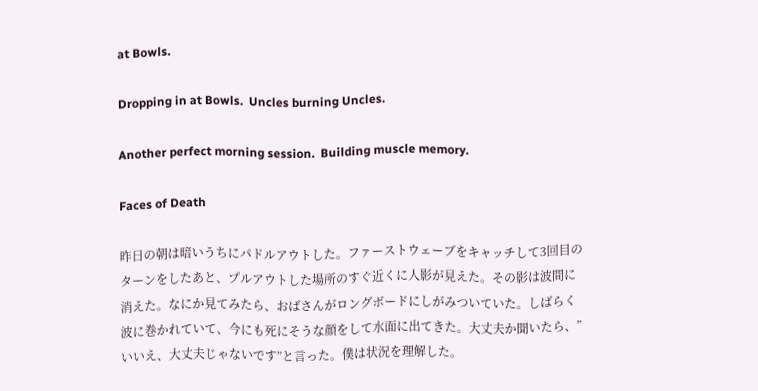at Bowls.

Dropping in at Bowls.  Uncles burning Uncles.

Another perfect morning session.  Building muscle memory.

Faces of Death

昨日の朝は暗いうちにパドルアウトした。ファーストウェーブをキャッチして3回目のターンをしたあと、プルアウトした場所のすぐ近くに人影が見えた。その影は波間に消えた。なにか見てみたら、おばさんがロングボードにしがみついていた。しばらく波に巻かれていて、今にも死にそうな顔をして水面に出てきた。大丈夫か聞いたら、”いいえ、大丈夫じゃないです”と言った。僕は状況を理解した。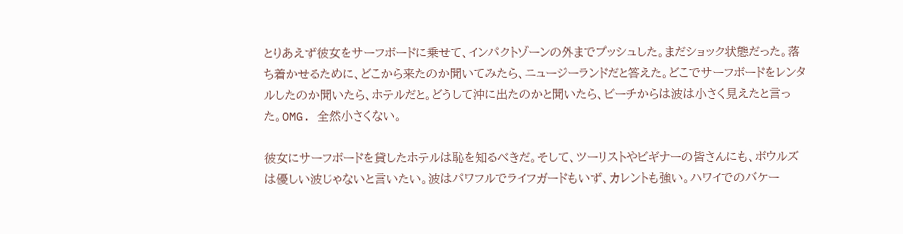とりあえず彼女をサーフボードに乗せて、インパクトゾーンの外までプッシュした。まだショック状態だった。落ち着かせるために、どこから来たのか聞いてみたら、ニュージーランドだと答えた。どこでサーフボードをレンタルしたのか聞いたら、ホテルだと。どうして沖に出たのかと聞いたら、ビーチからは波は小さく見えたと言った。OMG. 全然小さくない。

彼女にサーフボードを貸したホテルは恥を知るべきだ。そして、ツーリストやビギナーの皆さんにも、ボウルズは優しい波じゃないと言いたい。波はパワフルでライフガードもいず、カレントも強い。ハワイでのバケー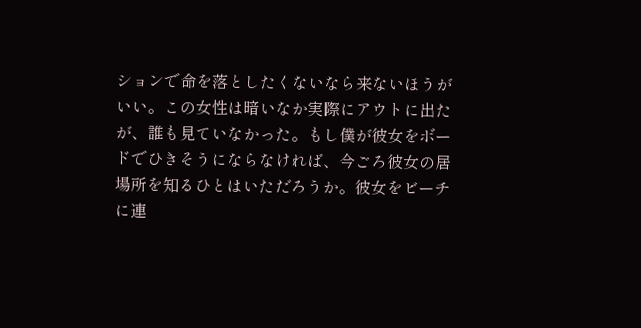ションで命を落としたくないなら来ないほうがいい。この女性は暗いなか実際にアウトに出たが、誰も見ていなかった。もし僕が彼女をボードでひきそうにならなければ、今ごろ彼女の居場所を知るひとはいただろうか。彼女をビーチに連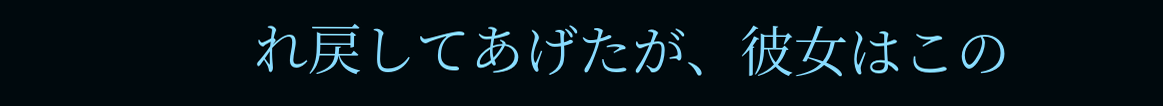れ戻してあげたが、彼女はこの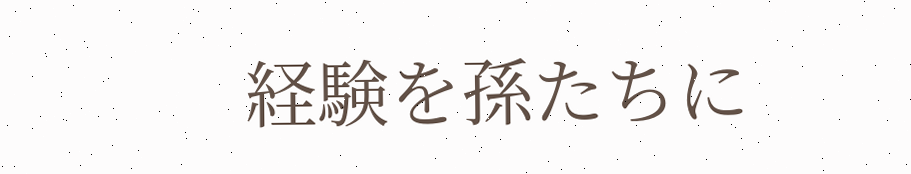経験を孫たちに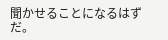聞かせることになるはずだ。